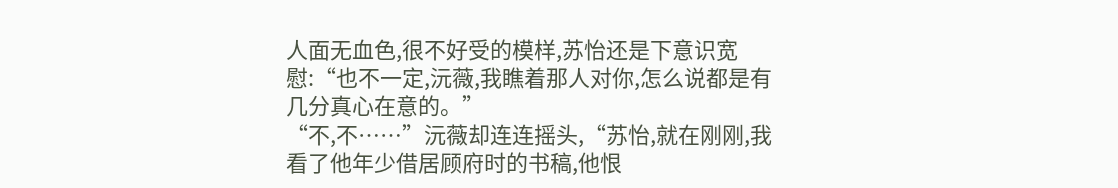人面无血色,很不好受的模样,苏怡还是下意识宽慰:“也不一定,沅薇,我瞧着那人对你,怎么说都是有几分真心在意的。”
“不,不……”沅薇却连连摇头,“苏怡,就在刚刚,我看了他年少借居顾府时的书稿,他恨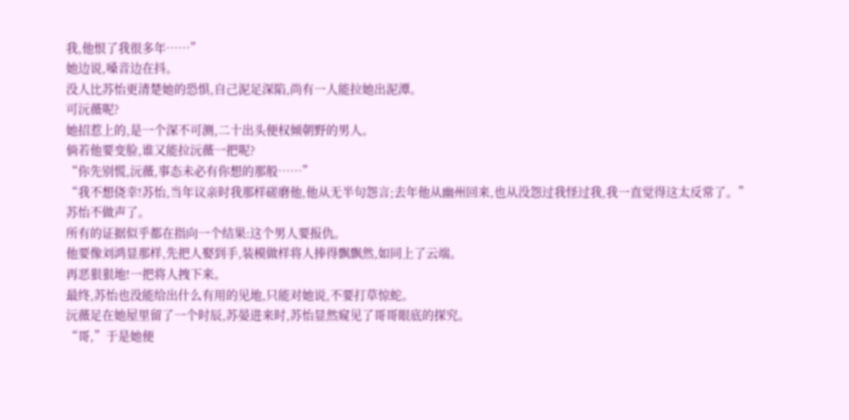我,他恨了我很多年……”
她边说,嗓音边在抖。
没人比苏怡更清楚她的恐惧,自己泥足深陷,尚有一人能拉她出泥潭。
可沅薇呢?
她招惹上的,是一个深不可测,二十出头便权倾朝野的男人。
倘若他要变脸,谁又能拉沅薇一把呢?
“你先别慌,沅薇,事态未必有你想的那般……”
“我不想侥幸!苏怡,当年议亲时我那样磋磨他,他从无半句怨言;去年他从幽州回来,也从没怨过我怪过我,我一直觉得这太反常了。”
苏怡不做声了。
所有的证据似乎都在指向一个结果:这个男人要报仇。
他要像刘鸿显那样,先把人娶到手,装模做样将人捧得飘飘然,如同上了云端。
再恶狠狠地!一把将人拽下来。
最终,苏怡也没能给出什么有用的见地,只能对她说,不要打草惊蛇。
沅薇足在她屋里留了一个时辰,苏晏进来时,苏怡显然窥见了哥哥眼底的探究。
“哥,”于是她便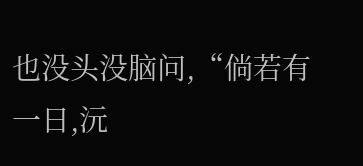也没头没脑问,“倘若有一日,沅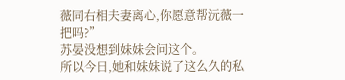薇同右相夫妻离心,你愿意帮沅薇一把吗?”
苏晏没想到妹妹会问这个。
所以今日,她和妹妹说了这么久的私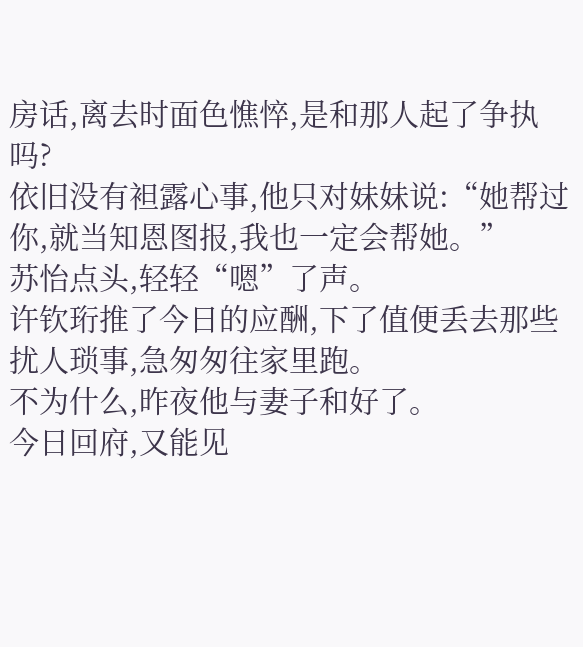房话,离去时面色憔悴,是和那人起了争执吗?
依旧没有袒露心事,他只对妹妹说:“她帮过你,就当知恩图报,我也一定会帮她。”
苏怡点头,轻轻“嗯”了声。
许钦珩推了今日的应酬,下了值便丢去那些扰人琐事,急匆匆往家里跑。
不为什么,昨夜他与妻子和好了。
今日回府,又能见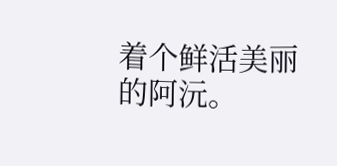着个鲜活美丽的阿沅。